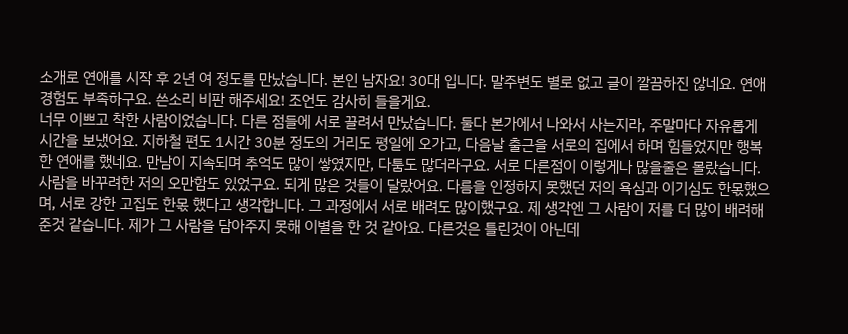소개로 연애를 시작 후 2년 여 정도를 만났습니다. 본인 남자요! 30대 입니다. 말주변도 별로 없고 글이 깔끔하진 않네요. 연애 경험도 부족하구요. 쓴소리 비판 해주세요! 조언도 감사히 들을게요.
너무 이쁘고 착한 사람이었습니다. 다른 점들에 서로 끌려서 만났습니다. 둘다 본가에서 나와서 사는지라, 주말마다 자유롭게 시간을 보냈어요. 지하철 편도 1시간 30분 정도의 거리도 평일에 오가고, 다음날 출근을 서로의 집에서 하며 힘들었지만 행복한 연애를 했네요. 만남이 지속되며 추억도 많이 쌓였지만, 다툼도 많더라구요. 서로 다른점이 이렇게나 많을줄은 몰랐습니다. 사람을 바꾸려한 저의 오만함도 있었구요. 되게 많은 것들이 달랐어요. 다름을 인정하지 못했던 저의 욕심과 이기심도 한몫했으며, 서로 강한 고집도 한몫 했다고 생각합니다. 그 과정에서 서로 배려도 많이했구요. 제 생각엔 그 사람이 저를 더 많이 배려해준것 같습니다. 제가 그 사람을 담아주지 못해 이별을 한 것 같아요. 다른것은 틀린것이 아닌데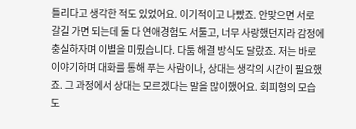틀리다고 생각한 적도 있었어요. 이기적이고 나빴죠. 안맞으면 서로 갈길 가면 되는데 둘 다 연애경험도 서툴고, 너무 사랑했던지라 감정에 충실하자며 이별을 미뤘습니다. 다툼 해결 방식도 달랐죠. 저는 바로 이야기하며 대화를 통해 푸는 사람이나, 상대는 생각의 시간이 필요했죠. 그 과정에서 상대는 모르겠다는 말을 많이했어요. 회피형의 모습도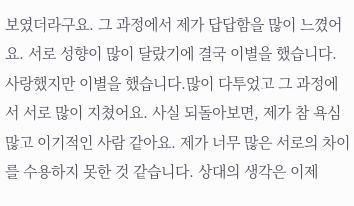보였더라구요. 그 과정에서 제가 답답함을 많이 느꼈어요. 서로 성향이 많이 달랐기에 결국 이별을 했습니다. 사랑했지만 이별을 했습니다.많이 다투었고 그 과정에서 서로 많이 지쳤어요. 사실 되돌아보면, 제가 참 욕심많고 이기적인 사람 같아요. 제가 너무 많은 서로의 차이를 수용하지 못한 것 같습니다. 상대의 생각은 이제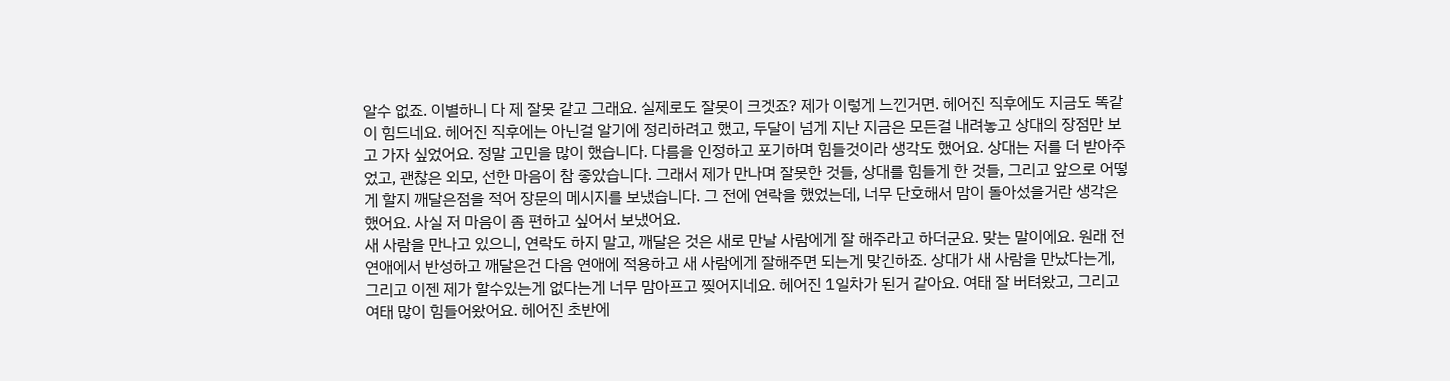알수 없죠. 이별하니 다 제 잘못 같고 그래요. 실제로도 잘못이 크겟죠? 제가 이렇게 느낀거면. 헤어진 직후에도 지금도 똑같이 힘드네요. 헤어진 직후에는 아닌걸 알기에 정리하려고 했고, 두달이 넘게 지난 지금은 모든걸 내려놓고 상대의 장점만 보고 가자 싶었어요. 정말 고민을 많이 했습니다. 다름을 인정하고 포기하며 힘들것이라 생각도 했어요. 상대는 저를 더 받아주었고, 괜찮은 외모, 선한 마음이 참 좋았습니다. 그래서 제가 만나며 잘못한 것들, 상대를 힘들게 한 것들, 그리고 앞으로 어떻게 할지 깨달은점을 적어 장문의 메시지를 보냈습니다. 그 전에 연락을 했었는데, 너무 단호해서 맘이 돌아섰을거란 생각은 했어요. 사실 저 마음이 좀 편하고 싶어서 보냈어요.
새 사람을 만나고 있으니, 연락도 하지 말고, 깨달은 것은 새로 만날 사람에게 잘 해주라고 하더군요. 맞는 말이에요. 원래 전 연애에서 반성하고 깨달은건 다음 연애에 적용하고 새 사람에게 잘해주면 되는게 맞긴하죠. 상대가 새 사람을 만났다는게, 그리고 이젠 제가 할수있는게 없다는게 너무 맘아프고 찢어지네요. 헤어진 1일차가 된거 같아요. 여태 잘 버텨왔고, 그리고 여태 많이 힘들어왔어요. 헤어진 초반에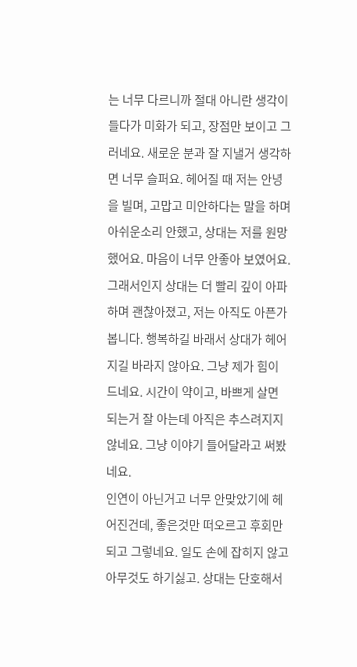는 너무 다르니까 절대 아니란 생각이 들다가 미화가 되고, 장점만 보이고 그러네요. 새로운 분과 잘 지낼거 생각하면 너무 슬퍼요. 헤어질 때 저는 안녕을 빌며, 고맙고 미안하다는 말을 하며 아쉬운소리 안했고, 상대는 저를 원망했어요. 마음이 너무 안좋아 보였어요. 그래서인지 상대는 더 빨리 깊이 아파하며 괜찮아졌고, 저는 아직도 아픈가봅니다. 행복하길 바래서 상대가 헤어지길 바라지 않아요. 그냥 제가 힘이 드네요. 시간이 약이고, 바쁘게 살면 되는거 잘 아는데 아직은 추스려지지 않네요. 그냥 이야기 들어달라고 써봤네요.
인연이 아닌거고 너무 안맞았기에 헤어진건데, 좋은것만 떠오르고 후회만되고 그렇네요. 일도 손에 잡히지 않고 아무것도 하기싫고. 상대는 단호해서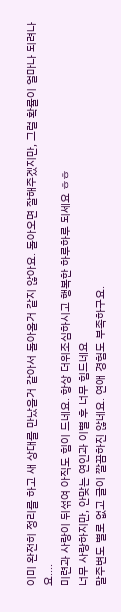이미 완전히 정리를 하고 새 상대를 만났을거 같아서 돌아올거 같지 않아요. 돌아오면 잘해주겠지만, 그럴 확률이 얼마나 되려나요....
미련과 사랑이 뒤섞여 아직도 힘이 드네요. 항상 더위조심하시고 행복한 하루하루 되세요 ㅎㅎ
너무 사랑하지만, 안맞는 연인과 이별 후 너무 힘드네요
말주변도 별로 없고 글이 깔끔하진 않네요. 연애 경험도 부족하구요.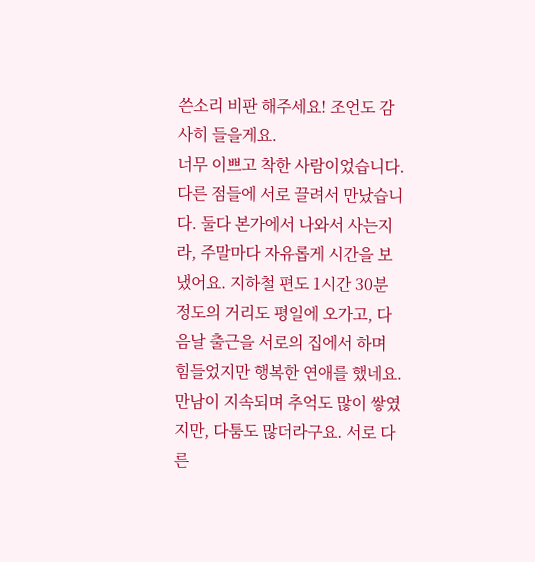쓴소리 비판 해주세요! 조언도 감사히 들을게요.
너무 이쁘고 착한 사람이었습니다. 다른 점들에 서로 끌려서 만났습니다. 둘다 본가에서 나와서 사는지라, 주말마다 자유롭게 시간을 보냈어요. 지하철 편도 1시간 30분 정도의 거리도 평일에 오가고, 다음날 출근을 서로의 집에서 하며 힘들었지만 행복한 연애를 했네요.
만남이 지속되며 추억도 많이 쌓였지만, 다툼도 많더라구요. 서로 다른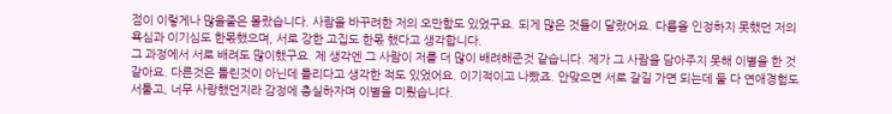점이 이렇게나 많을줄은 몰랐습니다. 사람을 바꾸려한 저의 오만함도 있었구요. 되게 많은 것들이 달랐어요. 다름을 인정하지 못했던 저의 욕심과 이기심도 한몫했으며, 서로 강한 고집도 한몫 했다고 생각합니다.
그 과정에서 서로 배려도 많이했구요. 제 생각엔 그 사람이 저를 더 많이 배려해준것 같습니다. 제가 그 사람을 담아주지 못해 이별을 한 것 같아요. 다른것은 틀린것이 아닌데 틀리다고 생각한 적도 있었어요. 이기적이고 나빴죠. 안맞으면 서로 갈길 가면 되는데 둘 다 연애경험도 서툴고, 너무 사랑했던지라 감정에 충실하자며 이별을 미뤘습니다.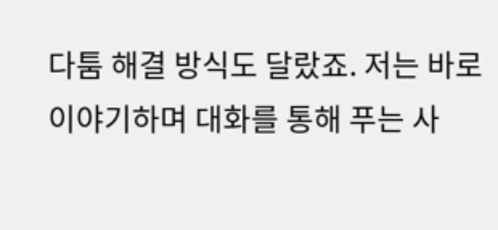다툼 해결 방식도 달랐죠. 저는 바로 이야기하며 대화를 통해 푸는 사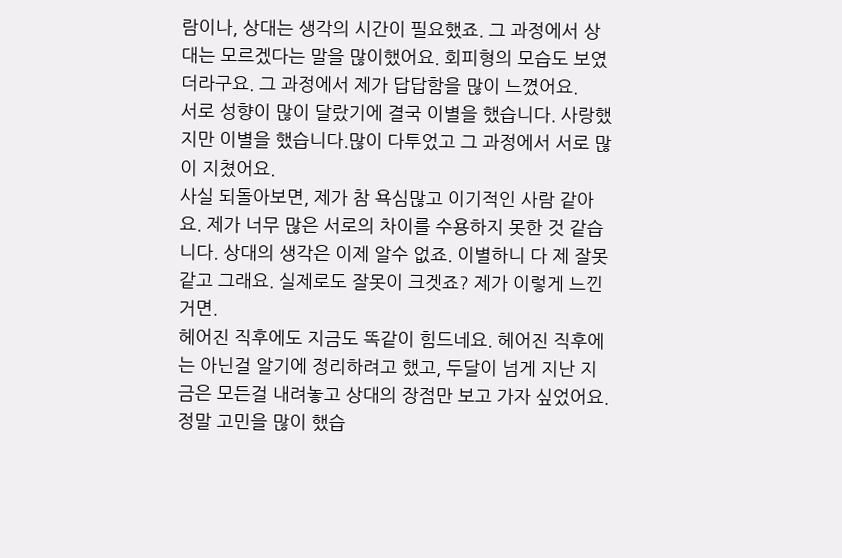람이나, 상대는 생각의 시간이 필요했죠. 그 과정에서 상대는 모르겠다는 말을 많이했어요. 회피형의 모습도 보였더라구요. 그 과정에서 제가 답답함을 많이 느꼈어요.
서로 성향이 많이 달랐기에 결국 이별을 했습니다. 사랑했지만 이별을 했습니다.많이 다투었고 그 과정에서 서로 많이 지쳤어요.
사실 되돌아보면, 제가 참 욕심많고 이기적인 사람 같아요. 제가 너무 많은 서로의 차이를 수용하지 못한 것 같습니다. 상대의 생각은 이제 알수 없죠. 이별하니 다 제 잘못 같고 그래요. 실제로도 잘못이 크겟죠? 제가 이렇게 느낀거면.
헤어진 직후에도 지금도 똑같이 힘드네요. 헤어진 직후에는 아닌걸 알기에 정리하려고 했고, 두달이 넘게 지난 지금은 모든걸 내려놓고 상대의 장점만 보고 가자 싶었어요. 정말 고민을 많이 했습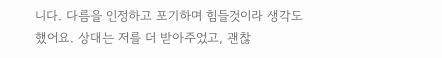니다. 다름을 인정하고 포기하며 힘들것이라 생각도 했어요. 상대는 저를 더 받아주었고, 괜찮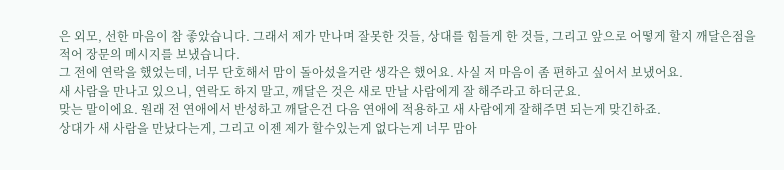은 외모, 선한 마음이 참 좋았습니다. 그래서 제가 만나며 잘못한 것들, 상대를 힘들게 한 것들, 그리고 앞으로 어떻게 할지 깨달은점을 적어 장문의 메시지를 보냈습니다.
그 전에 연락을 했었는데, 너무 단호해서 맘이 돌아섰을거란 생각은 했어요. 사실 저 마음이 좀 편하고 싶어서 보냈어요.
새 사람을 만나고 있으니, 연락도 하지 말고, 깨달은 것은 새로 만날 사람에게 잘 해주라고 하더군요.
맞는 말이에요. 원래 전 연애에서 반성하고 깨달은건 다음 연애에 적용하고 새 사람에게 잘해주면 되는게 맞긴하죠.
상대가 새 사람을 만났다는게, 그리고 이젠 제가 할수있는게 없다는게 너무 맘아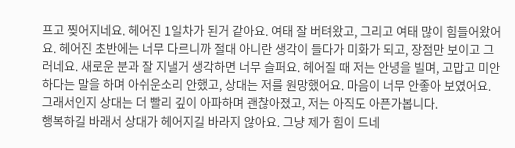프고 찢어지네요. 헤어진 1일차가 된거 같아요. 여태 잘 버텨왔고, 그리고 여태 많이 힘들어왔어요. 헤어진 초반에는 너무 다르니까 절대 아니란 생각이 들다가 미화가 되고, 장점만 보이고 그러네요. 새로운 분과 잘 지낼거 생각하면 너무 슬퍼요. 헤어질 때 저는 안녕을 빌며, 고맙고 미안하다는 말을 하며 아쉬운소리 안했고, 상대는 저를 원망했어요. 마음이 너무 안좋아 보였어요. 그래서인지 상대는 더 빨리 깊이 아파하며 괜찮아졌고, 저는 아직도 아픈가봅니다.
행복하길 바래서 상대가 헤어지길 바라지 않아요. 그냥 제가 힘이 드네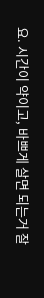요. 시간이 약이고, 바쁘게 살면 되는거 잘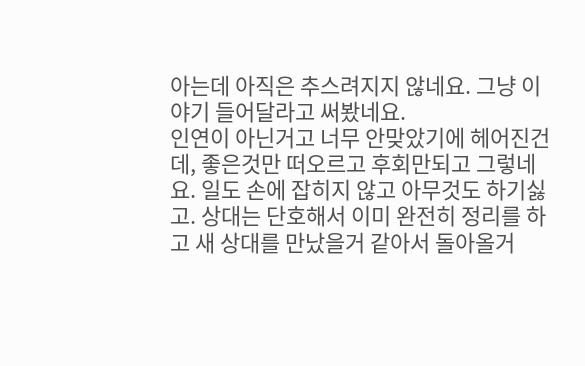아는데 아직은 추스려지지 않네요. 그냥 이야기 들어달라고 써봤네요.
인연이 아닌거고 너무 안맞았기에 헤어진건데, 좋은것만 떠오르고 후회만되고 그렇네요. 일도 손에 잡히지 않고 아무것도 하기싫고. 상대는 단호해서 이미 완전히 정리를 하고 새 상대를 만났을거 같아서 돌아올거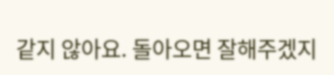같지 않아요. 돌아오면 잘해주겠지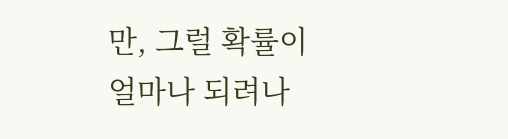만, 그럴 확률이 얼마나 되려나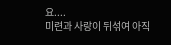요....
미련과 사랑이 뒤섞여 아직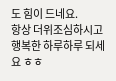도 힘이 드네요.
항상 더위조심하시고 행복한 하루하루 되세요 ㅎㅎ